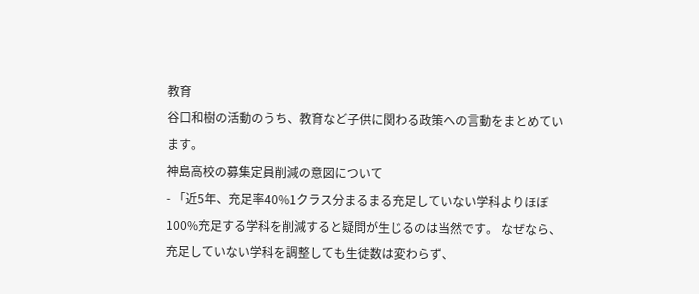教育
谷口和樹の活動のうち、教育など子供に関わる政策への言動をまとめています。
神島高校の募集定員削減の意図について
- 「近5年、充足率40%1クラス分まるまる充足していない学科よりほぼ100%充足する学科を削減すると疑問が生じるのは当然です。 なぜなら、充足していない学科を調整しても生徒数は変わらず、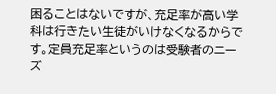困ることはないですが、充足率が高い学科は行きたい生徒がいけなくなるからです。定員充足率というのは受験者のニーズ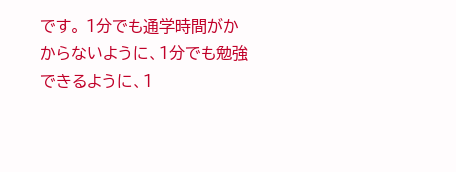です。 1分でも通学時間がかからないように、1分でも勉強できるように、1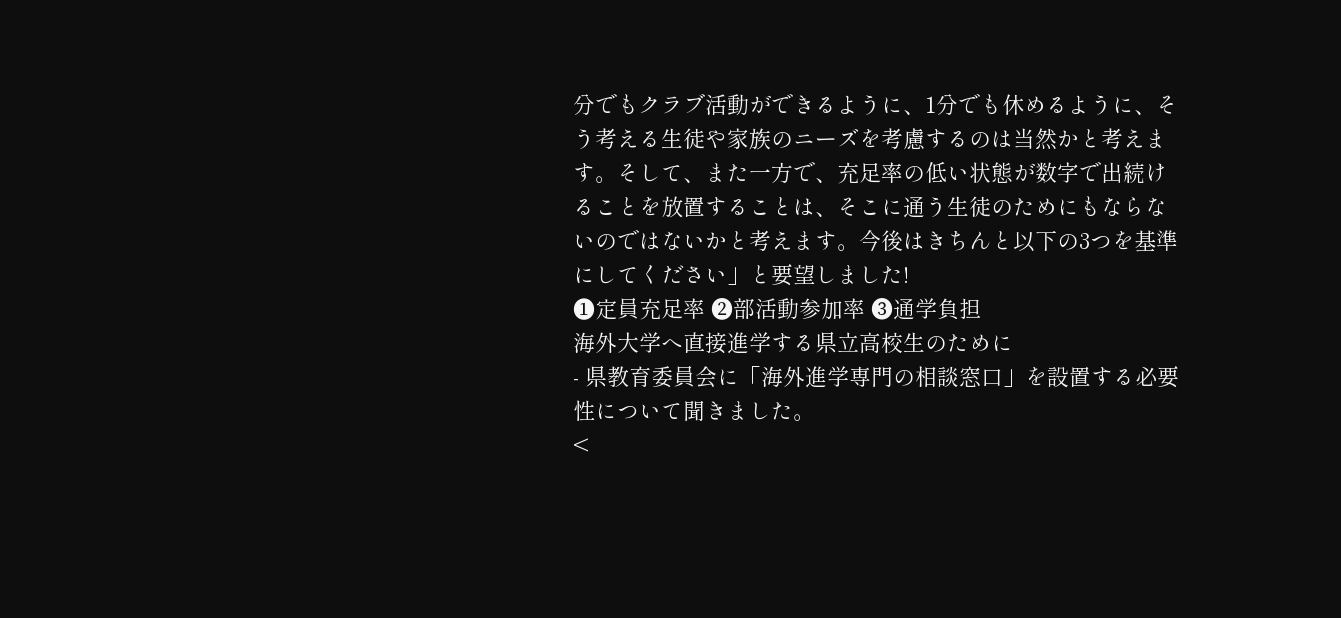分でもクラブ活動ができるように、1分でも休めるように、そう考える生徒や家族のニーズを考慮するのは当然かと考えます。そして、また一方で、充足率の低い状態が数字で出続けることを放置することは、そこに通う生徒のためにもならないのではないかと考えます。今後はきちんと以下の3つを基準にしてください」と要望しました!
❶定員充足率 ❷部活動参加率 ❸通学負担
海外大学へ直接進学する県立高校生のために
- 県教育委員会に「海外進学専門の相談窓口」を設置する必要性について聞きました。
<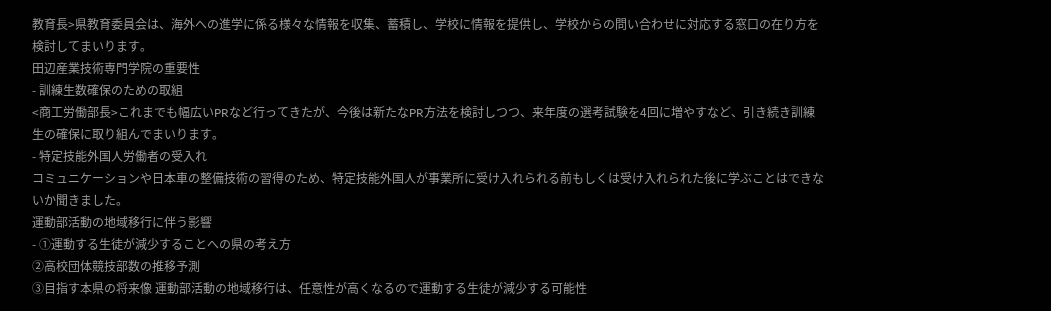教育長>県教育委員会は、海外への進学に係る様々な情報を収集、蓄積し、学校に情報を提供し、学校からの問い合わせに対応する窓口の在り方を検討してまいります。
田辺産業技術専門学院の重要性
- 訓練生数確保のための取組
<商工労働部長>これまでも幅広いPRなど行ってきたが、今後は新たなPR方法を検討しつつ、来年度の選考試験を4回に増やすなど、引き続き訓練生の確保に取り組んでまいります。
- 特定技能外国人労働者の受入れ
コミュニケーションや日本車の整備技術の習得のため、特定技能外国人が事業所に受け入れられる前もしくは受け入れられた後に学ぶことはできないか聞きました。
運動部活動の地域移行に伴う影響
- ①運動する生徒が減少することへの県の考え方
②高校団体競技部数の推移予測
③目指す本県の将来像 運動部活動の地域移行は、任意性が高くなるので運動する生徒が減少する可能性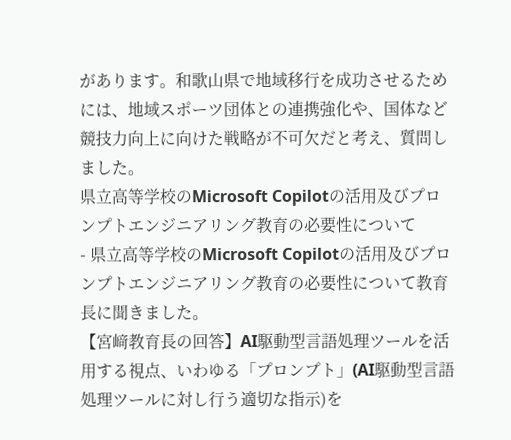があります。和歌山県で地域移行を成功させるためには、地域スポーツ団体との連携強化や、国体など競技力向上に向けた戦略が不可欠だと考え、質問しました。
県立高等学校のMicrosoft Copilotの活用及びプロンプトエンジニアリング教育の必要性について
- 県立高等学校のMicrosoft Copilotの活用及びプロンプトエンジニアリング教育の必要性について教育長に聞きました。
【宮﨑教育長の回答】AI駆動型言語処理ツールを活用する視点、いわゆる「プロンプト」(AI駆動型言語処理ツールに対し行う適切な指示)を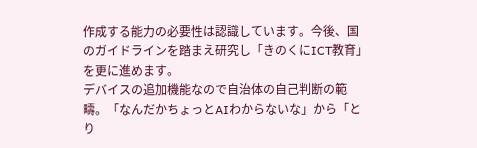作成する能力の必要性は認識しています。今後、国のガイドラインを踏まえ研究し「きのくにICT教育」を更に進めます。
デバイスの追加機能なので自治体の自己判断の範疇。「なんだかちょっとAIわからないな」から「とり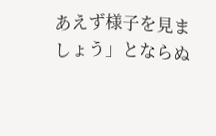あえず様子を見ましょう」とならぬ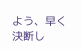よう、早く決断し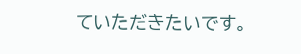ていただきたいです。